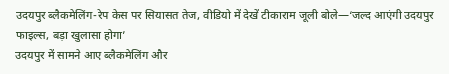उदयपुर ब्लैकमेलिंग-रेप केस पर सियासत तेज, वीडियो में देखें टीकाराम जूली बोले—‘जल्द आएंगी उदयपुर फाइल्स, बड़ा खुलासा होगा’
उदयपुर में सामने आए ब्लैकमेलिंग और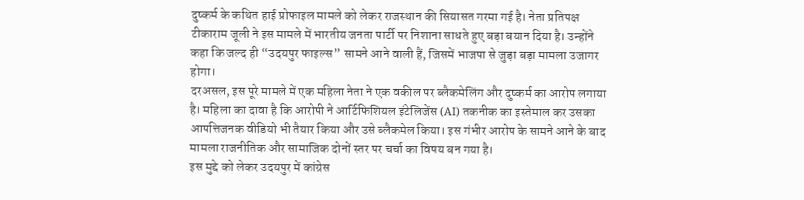दुष्कर्म के कथित हाई प्रोफाइल मामले को लेकर राजस्थान की सियासत गरमा गई है। नेता प्रतिपक्ष टीकाराम जूली ने इस मामले में भारतीय जनता पार्टी पर निशाना साधते हुए बड़ा बयान दिया है। उन्होंने कहा कि जल्द ही “उदयपुर फाइल्स” सामने आने वाली हैं, जिसमें भाजपा से जुड़ा बड़ा मामला उजागर होगा।
दरअसल, इस पूरे मामले में एक महिला नेता ने एक वकील पर ब्लैकमेलिंग और दुष्कर्म का आरोप लगाया है। महिला का दावा है कि आरोपी ने आर्टिफिशियल इंटेलिजेंस (AI) तकनीक का इस्तेमाल कर उसका आपत्तिजनक वीडियो भी तैयार किया और उसे ब्लैकमेल किया। इस गंभीर आरोप के सामने आने के बाद मामला राजनीतिक और सामाजिक दोनों स्तर पर चर्चा का विषय बन गया है।
इस मुद्दे को लेकर उदयपुर में कांग्रेस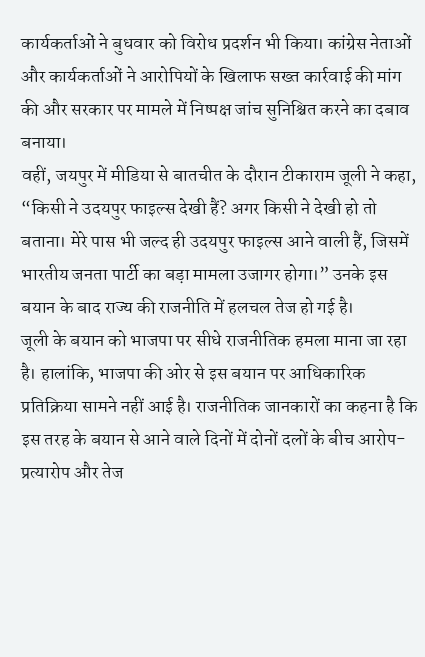कार्यकर्ताओं ने बुधवार को विरोध प्रदर्शन भी किया। कांग्रेस नेताओं और कार्यकर्ताओं ने आरोपियों के खिलाफ सख्त कार्रवाई की मांग की और सरकार पर मामले में निष्पक्ष जांच सुनिश्चित करने का दबाव बनाया।
वहीं, जयपुर में मीडिया से बातचीत के दौरान टीकाराम जूली ने कहा, “किसी ने उदयपुर फाइल्स देखी हैं? अगर किसी ने देखी हो तो बताना। मेरे पास भी जल्द ही उदयपुर फाइल्स आने वाली हैं, जिसमें भारतीय जनता पार्टी का बड़ा मामला उजागर होगा।” उनके इस बयान के बाद राज्य की राजनीति में हलचल तेज हो गई है।
जूली के बयान को भाजपा पर सीधे राजनीतिक हमला माना जा रहा है। हालांकि, भाजपा की ओर से इस बयान पर आधिकारिक प्रतिक्रिया सामने नहीं आई है। राजनीतिक जानकारों का कहना है कि इस तरह के बयान से आने वाले दिनों में दोनों दलों के बीच आरोप-प्रत्यारोप और तेज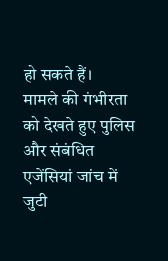हो सकते हैं।
मामले की गंभीरता को देखते हुए पुलिस और संबंधित एजेंसियां जांच में जुटी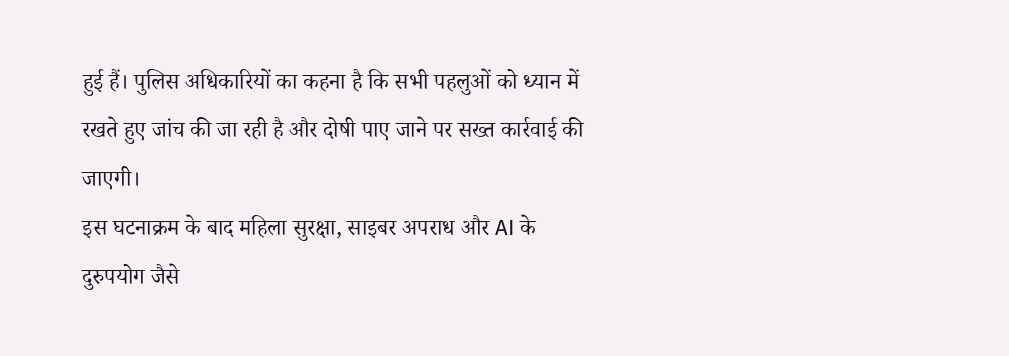हुई हैं। पुलिस अधिकारियों का कहना है कि सभी पहलुओं को ध्यान में रखते हुए जांच की जा रही है और दोषी पाए जाने पर सख्त कार्रवाई की जाएगी।
इस घटनाक्रम के बाद महिला सुरक्षा, साइबर अपराध और AI के दुरुपयोग जैसे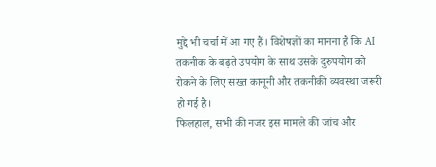मुद्दे भी चर्चा में आ गए हैं। विशेषज्ञों का मानना है कि AI तकनीक के बढ़ते उपयोग के साथ उसके दुरुपयोग को रोकने के लिए सख्त कानूनी और तकनीकी व्यवस्था जरूरी हो गई है।
फिलहाल, सभी की नजर इस मामले की जांच और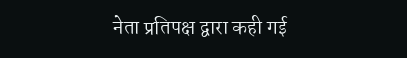नेता प्रतिपक्ष द्वारा कही गई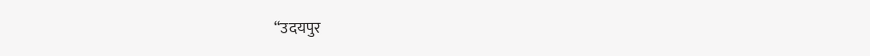“उदयपुर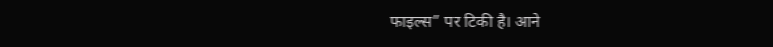फाइल्स” पर टिकी है। आने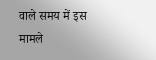वाले समय में इस मामले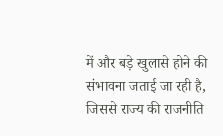में और बड़े खुलासे होने की संभावना जताई जा रही है, जिससे राज्य की राजनीति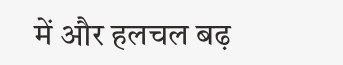में और हलचल बढ़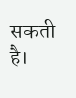सकती है।